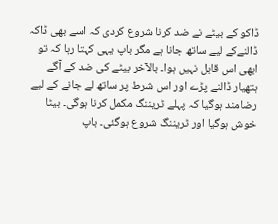ڈاکو کے بیٹے نے ضد کرنا شروع کردی کہ اسے بھی ڈاکہ ڈالنےکے لیے ساتھ جانا ہے مگر باپ یہی کہتا رہا کہ تو ابھی اس قابل نہیں ہوا۔ بالآخر بیٹے کی ضد کے آگے ہتھیار ڈالنے پڑے اور اس شرط پر ساتھ لے جانے کے لیے رضامند ہوگیا کہ پہلے ٹریننگ مکمل کرنا ہوگی۔ بیٹا خوش ہوگیا اور ٹریننگ شروع ہوگئی۔ باپ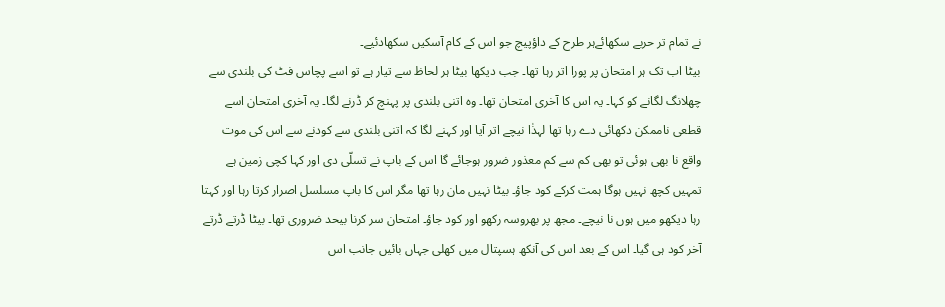نے تمام تر حربے سکھائےہر طرح کے داؤپیچ جو اس کے کام آسکیں سکھادئیے۔
بیٹا اب تک ہر امتحان پر پورا اتر رہا تھا۔ جب دیکھا بیٹا ہر لحاظ سے تیار ہے تو اسے پچاس فٹ کی بلندی سے چھلانگ لگانے کو کہا۔ یہ اس کا آخری امتحان تھا۔ وہ اتنی بلندی پر پہنچ کر ڈرنے لگا۔ یہ آخری امتحان اسے قطعی ناممکن دکھائی دے رہا تھا لہذٰا نیچے اتر آیا اور کہنے لگا کہ اتنی بلندی سے کودنے سے اس کی موت واقع نا بھی ہوئی تو بھی کم سے کم معذور ضرور ہوجائے گا اس کے باپ نے تسلّی دی اور کہا کچی زمین ہے تمہیں کچھ نہیں ہوگا ہمت کرکے کود جاؤ۔ بیٹا نہیں مان رہا تھا مگر اس کا باپ مسلسل اصرار کرتا رہا اور کہتا رہا دیکھو میں ہوں نا نیچے۔ مجھ پر بھروسہ رکھو اور کود جاؤ۔ امتحان سر کرنا بیحد ضروری تھا۔ بیٹا ڈرتے ڈرتے آخر کود ہی گیا۔ اس کے بعد اس کی آنکھ ہسپتال میں کھلی جہاں بائیں جانب اس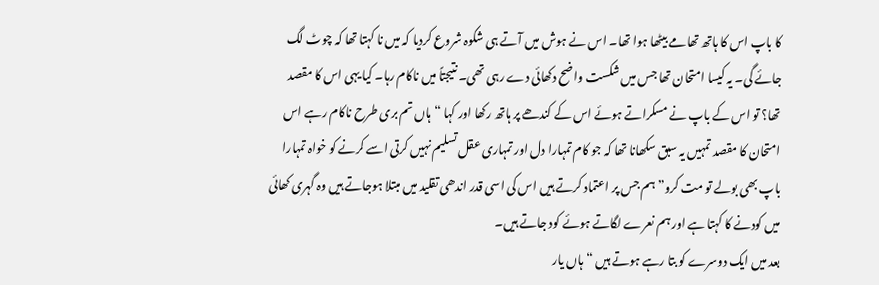کا باپ اس کا ہاتھ تھامے بیٹھا ہوا تھا۔ اس نے ہوش میں آتے ہی شکوہ شروع کردیا کہ میں نا کہتا تھا کہ چوٹ لگ جائے گی۔ یہ کیسا امتحان تھا جس میں شکست واضح دکھائی دے رہی تھی۔ نتیجتاً میں ناکام رہا۔ کیا یہی اس کا مقصد تھا؟ تو اس کے باپ نے مسکراتے ہوئے اس کے کندھے پر ہاتھ رکھا اور کہا “ہاں تم بری طرح ناکام رہے اس امتحان کا مقصد تمہیں یہ سبق سکھانا تھا کہ جو کام تمہارا دل اور تمہاری عقل تسلیم نہیں کرتی اسے کرنے کو خواہ تمہارا باپ بھی بولے تو مت کرو” ہم جس پر اعتماد کرتے ہیں اس کی اسی قدر اندھی تقلید میں مبتلا ہوجاتے ہیں وہ گہری کھائی میں کودنے کا کہتا ہے اور ہم نعرے لگاتے ہوئے کود جاتے ہیں۔
بعد میں ایک دوسرے کو بتا رہے ہوتے ہیں “ہاں یار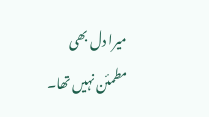میرا دل بھی مطمئن نہیں تھا۔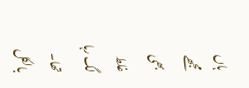ہاں مجھے بھی غلط لگ رہا تھا۔ بالکل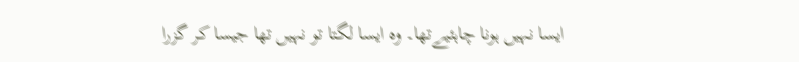ایسا نہیں ہونا چاہئیےتھا۔ وہ ایسا لگتا تو نہیں تھا جیسا کر گزرا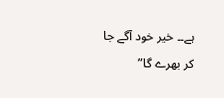ہے۔۔ خیر خود آگے جا کر بھرے گا”